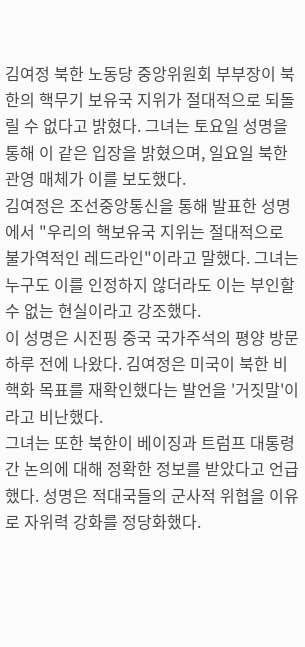김여정 북한 노동당 중앙위원회 부부장이 북한의 핵무기 보유국 지위가 절대적으로 되돌릴 수 없다고 밝혔다. 그녀는 토요일 성명을 통해 이 같은 입장을 밝혔으며, 일요일 북한 관영 매체가 이를 보도했다.
김여정은 조선중앙통신을 통해 발표한 성명에서 "우리의 핵보유국 지위는 절대적으로 불가역적인 레드라인"이라고 말했다. 그녀는 누구도 이를 인정하지 않더라도 이는 부인할 수 없는 현실이라고 강조했다.
이 성명은 시진핑 중국 국가주석의 평양 방문 하루 전에 나왔다. 김여정은 미국이 북한 비핵화 목표를 재확인했다는 발언을 '거짓말'이라고 비난했다.
그녀는 또한 북한이 베이징과 트럼프 대통령 간 논의에 대해 정확한 정보를 받았다고 언급했다. 성명은 적대국들의 군사적 위협을 이유로 자위력 강화를 정당화했다.